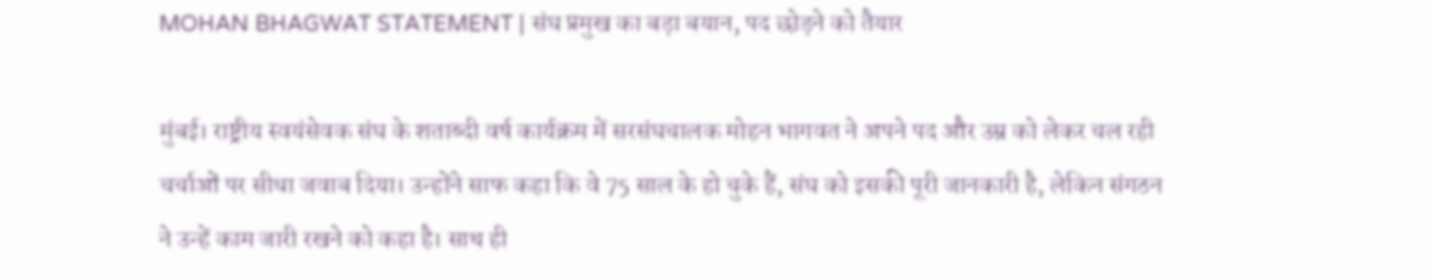MOHAN BHAGWAT STATEMENT | संघ प्रमुख का बड़ा बयान, पद छोड़ने को तैयार

मुंबई। राष्ट्रीय स्वयंसेवक संघ के शताब्दी वर्ष कार्यक्रम में सरसंघचालक मोहन भागवत ने अपने पद और उम्र को लेकर चल रही चर्चाओं पर सीधा जवाब दिया। उन्होंने साफ कहा कि वे 75 साल के हो चुके हैं, संघ को इसकी पूरी जानकारी है, लेकिन संगठन ने उन्हें काम जारी रखने को कहा है। साथ ही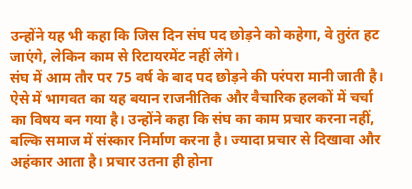उन्होंने यह भी कहा कि जिस दिन संघ पद छोड़ने को कहेगा, वे तुरंत हट जाएंगे, लेकिन काम से रिटायरमेंट नहीं लेंगे।
संघ में आम तौर पर 75 वर्ष के बाद पद छोड़ने की परंपरा मानी जाती है। ऐसे में भागवत का यह बयान राजनीतिक और वैचारिक हलकों में चर्चा का विषय बन गया है। उन्होंने कहा कि संघ का काम प्रचार करना नहीं, बल्कि समाज में संस्कार निर्माण करना है। ज्यादा प्रचार से दिखावा और अहंकार आता है। प्रचार उतना ही होना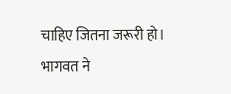चाहिए जितना जरूरी हो।
भागवत ने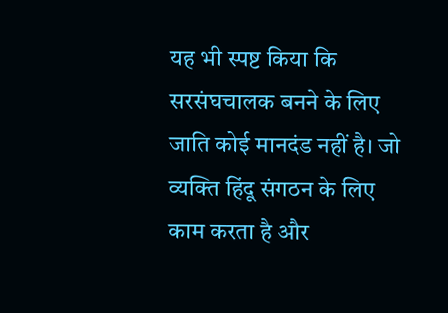यह भी स्पष्ट किया कि सरसंघचालक बनने के लिए जाति कोई मानदंड नहीं है। जो व्यक्ति हिंदू संगठन के लिए काम करता है और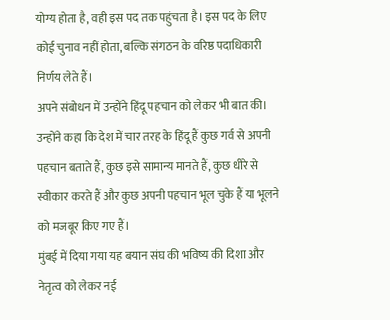योग्य होता है, वही इस पद तक पहुंचता है। इस पद के लिए कोई चुनाव नहीं होता, बल्कि संगठन के वरिष्ठ पदाधिकारी निर्णय लेते हैं।
अपने संबोधन में उन्होंने हिंदू पहचान को लेकर भी बात की। उन्होंने कहा कि देश में चार तरह के हिंदू हैं कुछ गर्व से अपनी पहचान बताते हैं, कुछ इसे सामान्य मानते हैं, कुछ धीरे से स्वीकार करते हैं और कुछ अपनी पहचान भूल चुके हैं या भूलने को मजबूर किए गए हैं।
मुंबई में दिया गया यह बयान संघ की भविष्य की दिशा और नेतृत्व को लेकर नई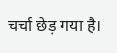चर्चा छेड़ गया है।